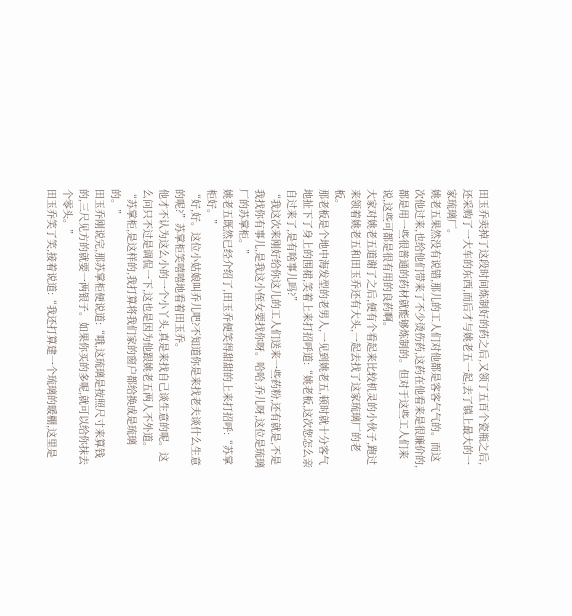田玉乔卖掉了这段时间炼制好的药之后,又领了五百个瓷瓶之后,还采购了一大车的东西,而后才与姚老五一起,去了镇上最大的一家琉璃厂。
姚老五果然没有说错,那儿的工人们对他都是客客气气的。而这次他过来,也给他们带来了不少烫伤药,这药在他看来是很廉价的,都是用一些很普通的药材就能够炼制的。但对于这些工人们来说,这些可都是很有用的良药啊。
大家对姚老五道谢了之后,便有个看起来比较机灵的小伙子,跑过来领着姚老五和田玉乔还有大头,一起去找了这家琉璃厂的老板。
那老板是个地中海发型的老男人,一见到姚老五,顿时就十分客气地扯下了身上的围裙,笑着上来打招呼道:“姚老板,这次您怎么亲自过来了,是有啥事儿吗?”
“我这次来刚好给你这儿的工人们送来一些药粉,还有就是,不是我找你有事儿,是我这小侄女要找你呀。哈哈,乔儿呀,这位是琉璃厂的苏掌柜。”
姚老五既然已经介绍了,田玉乔便笑得甜甜的上来打招呼:“苏掌柜好。”
“好,好。这位小姑娘叫乔儿吧?不知道你是来找老夫谈什么生意的呢?”苏掌柜笑嘻嘻地看着田玉乔。
他才不认为这么小的一个小丫头,真是来找自己谈生意的呢。这么问只不过是调侃一下,这也是因为他跟姚老五两人不外道。
“苏掌柜,是这样的,我打算将我们家的窗户都给换成是琉璃的。”
田玉乔刚说完,那苏掌柜便说道:“哦,这琉璃是按照尺寸来算钱的,三尺见方的就要一两银子。如果你买的多呢,就可以给你抹去个零头。”
田玉乔笑了笑,接着说道:“我还打算建一个琉璃的暖棚,这里是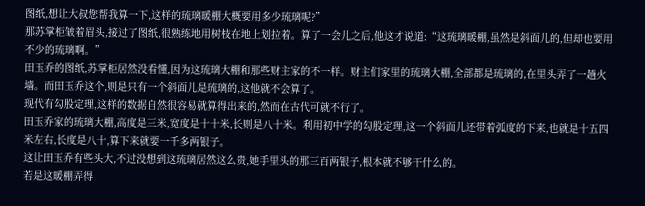图纸,想让大叔您帮我算一下,这样的琉璃暖棚大概要用多少琉璃呢?”
那苏掌柜皱着眉头,接过了图纸,很熟练地用树枝在地上划拉着。算了一会儿之后,他这才说道:“这琉璃暖棚,虽然是斜面儿的,但却也要用不少的琉璃啊。”
田玉乔的图纸,苏掌柜居然没看懂,因为这琉璃大棚和那些财主家的不一样。财主们家里的琉璃大棚,全部都是琉璃的,在里头弄了一趟火墙。而田玉乔这个,则是只有一个斜面儿是琉璃的,这他就不会算了。
现代有勾股定理,这样的数据自然很容易就算得出来的,然而在古代可就不行了。
田玉乔家的琉璃大棚,高度是三米,宽度是十十米,长则是八十米。利用初中学的勾股定理,这一个斜面儿还带着弧度的下来,也就是十五四米左右,长度是八十,算下来就要一千多两银子。
这让田玉乔有些头大,不过没想到这琉璃居然这么贵,她手里头的那三百两银子,根本就不够干什么的。
若是这暖棚弄得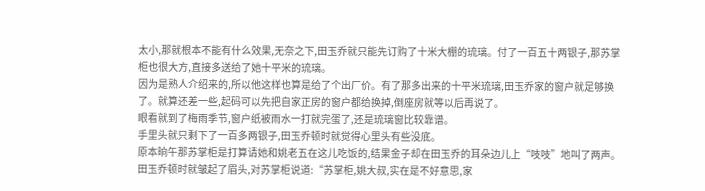太小,那就根本不能有什么效果,无奈之下,田玉乔就只能先订购了十米大棚的琉璃。付了一百五十两银子,那苏掌柜也很大方,直接多送给了她十平米的琉璃。
因为是熟人介绍来的,所以他这样也算是给了个出厂价。有了那多出来的十平米琉璃,田玉乔家的窗户就足够换了。就算还差一些,起码可以先把自家正房的窗户都给换掉,倒座房就等以后再说了。
眼看就到了梅雨季节,窗户纸被雨水一打就完蛋了,还是琉璃窗比较靠谱。
手里头就只剩下了一百多两银子,田玉乔顿时就觉得心里头有些没底。
原本晌午那苏掌柜是打算请她和姚老五在这儿吃饭的,结果金子却在田玉乔的耳朵边儿上“吱吱”地叫了两声。
田玉乔顿时就皱起了眉头,对苏掌柜说道:“苏掌柜,姚大叔,实在是不好意思,家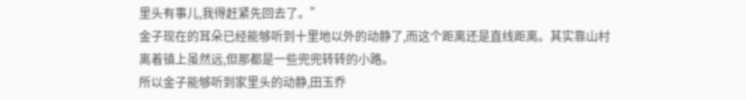里头有事儿,我得赶紧先回去了。”
金子现在的耳朵已经能够听到十里地以外的动静了,而这个距离还是直线距离。其实靠山村离着镇上虽然远,但那都是一些兜兜转转的小路。
所以金子能够听到家里头的动静,田玉乔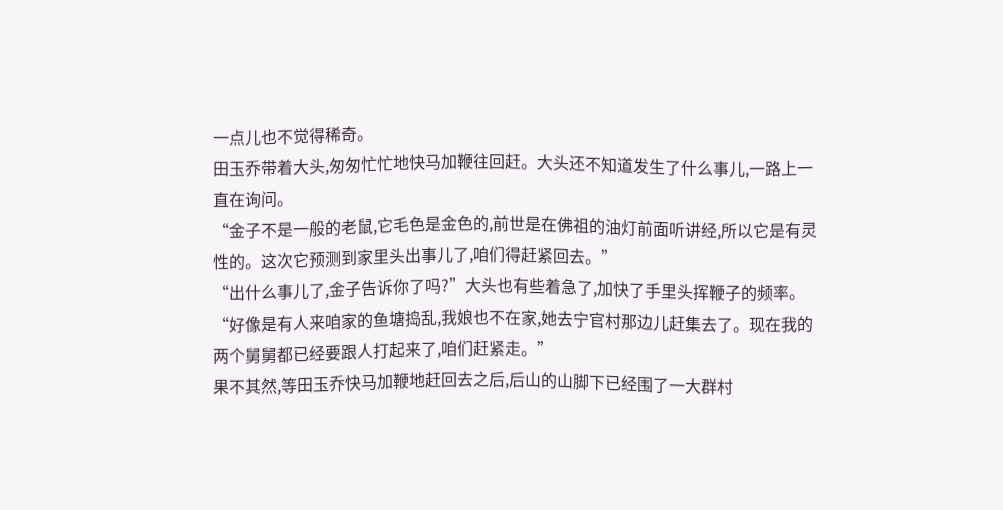一点儿也不觉得稀奇。
田玉乔带着大头,匆匆忙忙地快马加鞭往回赶。大头还不知道发生了什么事儿,一路上一直在询问。
“金子不是一般的老鼠,它毛色是金色的,前世是在佛祖的油灯前面听讲经,所以它是有灵性的。这次它预测到家里头出事儿了,咱们得赶紧回去。”
“出什么事儿了,金子告诉你了吗?”大头也有些着急了,加快了手里头挥鞭子的频率。
“好像是有人来咱家的鱼塘捣乱,我娘也不在家,她去宁官村那边儿赶集去了。现在我的两个舅舅都已经要跟人打起来了,咱们赶紧走。”
果不其然,等田玉乔快马加鞭地赶回去之后,后山的山脚下已经围了一大群村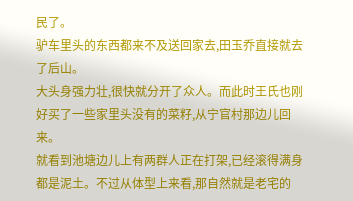民了。
驴车里头的东西都来不及送回家去,田玉乔直接就去了后山。
大头身强力壮,很快就分开了众人。而此时王氏也刚好买了一些家里头没有的菜籽,从宁官村那边儿回来。
就看到池塘边儿上有两群人正在打架,已经滚得满身都是泥土。不过从体型上来看,那自然就是老宅的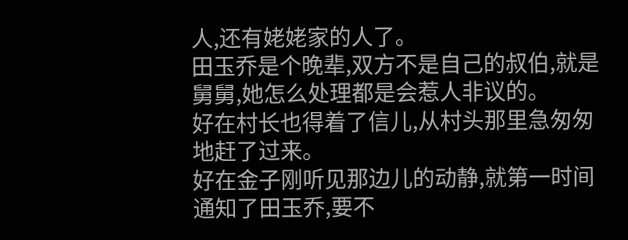人,还有姥姥家的人了。
田玉乔是个晚辈,双方不是自己的叔伯,就是舅舅,她怎么处理都是会惹人非议的。
好在村长也得着了信儿,从村头那里急匆匆地赶了过来。
好在金子刚听见那边儿的动静,就第一时间通知了田玉乔,要不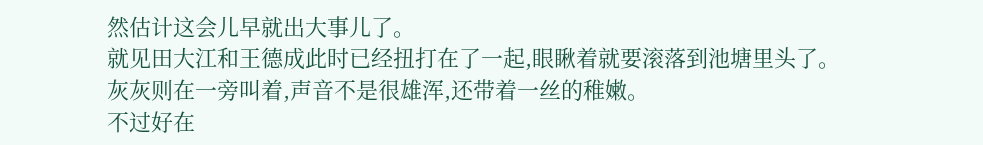然估计这会儿早就出大事儿了。
就见田大江和王德成此时已经扭打在了一起,眼瞅着就要滚落到池塘里头了。
灰灰则在一旁叫着,声音不是很雄浑,还带着一丝的稚嫩。
不过好在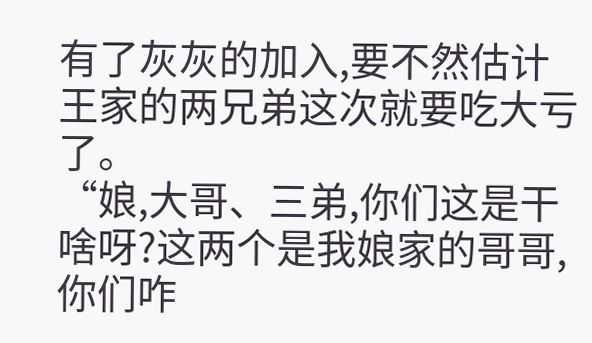有了灰灰的加入,要不然估计王家的两兄弟这次就要吃大亏了。
“娘,大哥、三弟,你们这是干啥呀?这两个是我娘家的哥哥,你们咋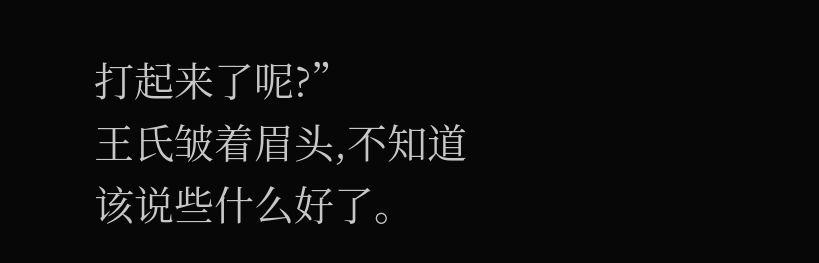打起来了呢?”
王氏皱着眉头,不知道该说些什么好了。